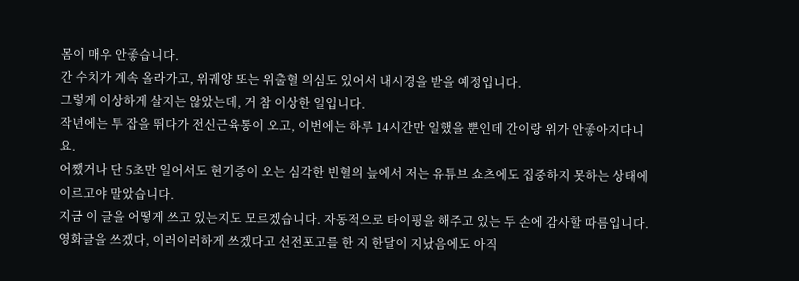몸이 매우 안좋습니다.
간 수치가 계속 올라가고, 위궤양 또는 위출혈 의심도 있어서 내시경을 받을 예정입니다.
그렇게 이상하게 살지는 않았는데, 거 참 이상한 일입니다.
작년에는 투 잡을 뛰다가 전신근육통이 오고, 이번에는 하루 14시간만 일했을 뿐인데 간이랑 위가 안좋아지다니요.
어쨌거나 단 5초만 일어서도 현기증이 오는 심각한 빈혈의 늪에서 저는 유튜브 쇼츠에도 집중하지 못하는 상태에 이르고야 말았습니다.
지금 이 글을 어떻게 쓰고 있는지도 모르겠습니다. 자동적으로 타이핑을 해주고 있는 두 손에 감사할 따름입니다.
영화글을 쓰겠다, 이러이러하게 쓰겠다고 선전포고를 한 지 한달이 지났음에도 아직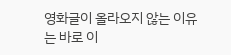영화글이 올라오지 않는 이유는 바로 이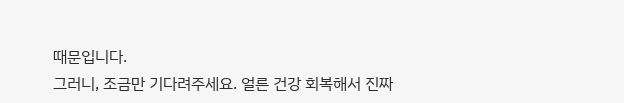때문입니다.
그러니, 조금만 기다려주세요. 얼른 건강 회복해서 진짜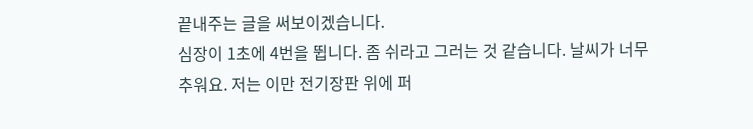끝내주는 글을 써보이겠습니다.
심장이 1초에 4번을 뜁니다. 좀 쉬라고 그러는 것 같습니다. 날씨가 너무 추워요. 저는 이만 전기장판 위에 퍼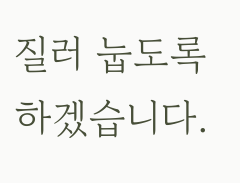질러 눕도록 하겠습니다.